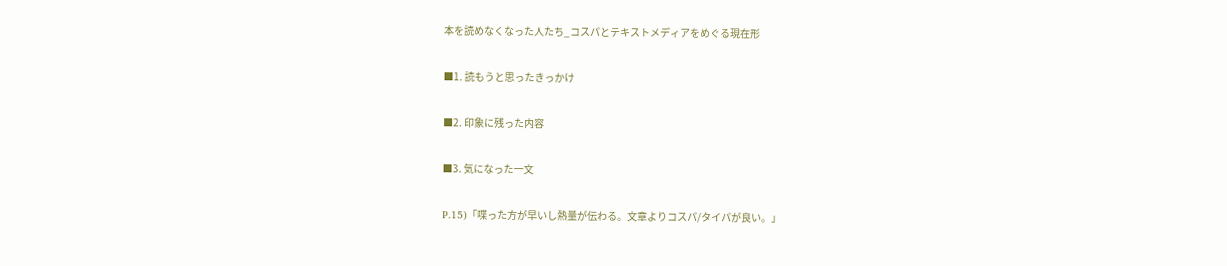本を読めなくなった人たち_コスパとテキストメディアをめぐる現在形

■1. 読もうと思ったきっかけ

■2. 印象に残った内容

■3. 気になった一文

P.15)「喋った方が早いし熱量が伝わる。文章よりコスパ/タイパが良い。」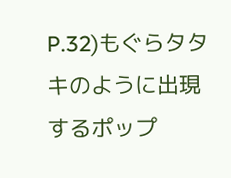P.32)もぐらタタキのように出現するポップ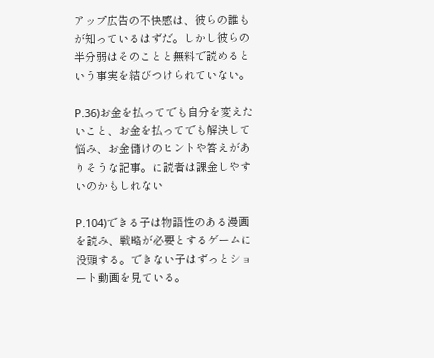アップ広告の不快感は、彼らの誰もが知っているはずだ。しかし彼らの半分弱はそのことと無料で読めるという事実を結びつけられていない。

P.36)お金を払ってでも自分を変えたいこと、お金を払ってでも解決して悩み、お金儲けのヒントや答えがありそうな記事。に読者は課金しやすいのかもしれない

P.104)できる子は物語性のある漫画を読み、戦略が必要とするゲームに没頭する。できない子はずっとショート動画を見ている。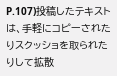P.107)投稿したテキストは、手軽にコピーされたりスクッショを取られたりして拡散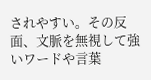されやすい。その反面、文脈を無視して強いワードや言葉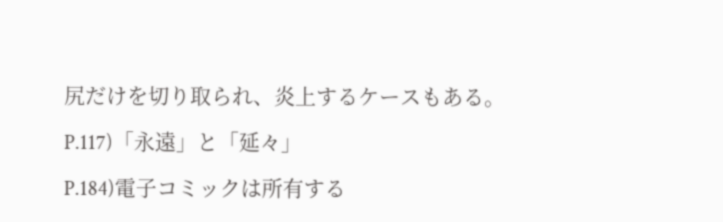尻だけを切り取られ、炎上するケースもある。

P.117)「永遠」と「延々」

P.184)電子コミックは所有する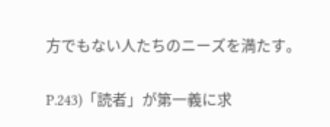方でもない人たちのニーズを満たす。

P.243)「読者」が第一義に求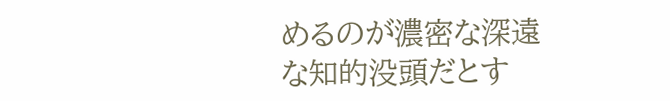めるのが濃密な深遠な知的没頭だとす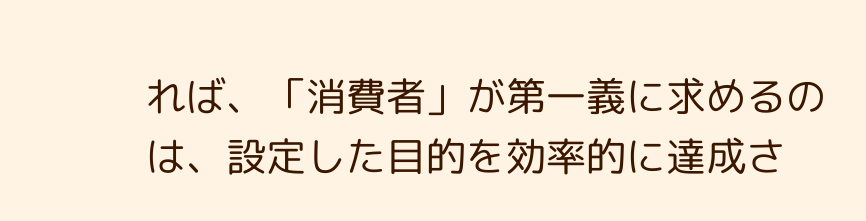れば、「消費者」が第一義に求めるのは、設定した目的を効率的に達成さ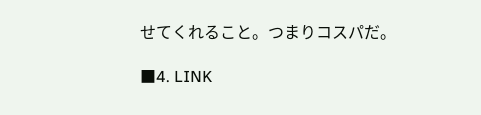せてくれること。つまりコスパだ。

■4. LINK